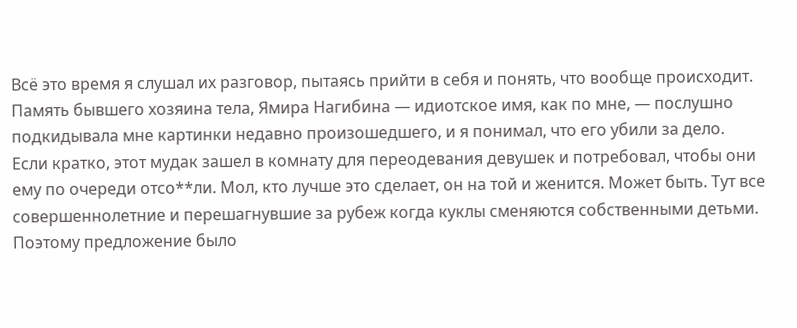Всё это время я слушал их разговор, пытаясь прийти в себя и понять, что вообще происходит. Память бывшего хозяина тела, Ямира Нагибина — идиотское имя, как по мне, — послушно подкидывала мне картинки недавно произошедшего, и я понимал, что его убили за дело.
Если кратко, этот мудак зашел в комнату для переодевания девушек и потребовал, чтобы они ему по очереди отсо**ли. Мол, кто лучше это сделает, он на той и женится. Может быть. Тут все совершеннолетние и перешагнувшие за рубеж когда куклы сменяются собственными детьми. Поэтому предложение было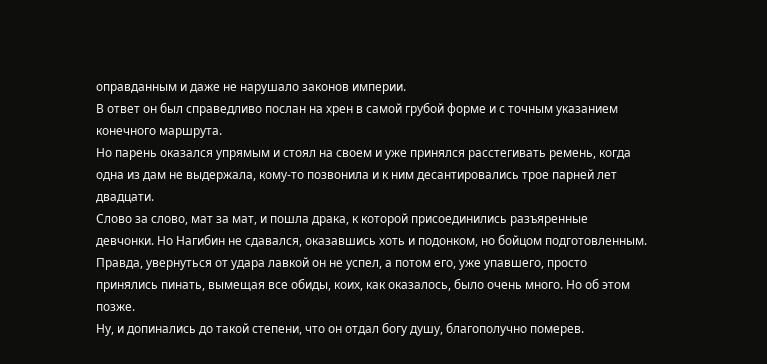оправданным и даже не нарушало законов империи.
В ответ он был справедливо послан на хрен в самой грубой форме и с точным указанием конечного маршрута.
Но парень оказался упрямым и стоял на своем и уже принялся расстегивать ремень, когда одна из дам не выдержала, кому-то позвонила и к ним десантировались трое парней лет двадцати.
Слово за слово, мат за мат, и пошла драка, к которой присоединились разъяренные девчонки. Но Нагибин не сдавался, оказавшись хоть и подонком, но бойцом подготовленным. Правда, увернуться от удара лавкой он не успел, а потом его, уже упавшего, просто принялись пинать, вымещая все обиды, коих, как оказалось, было очень много. Но об этом позже.
Ну, и допинались до такой степени, что он отдал богу душу, благополучно померев.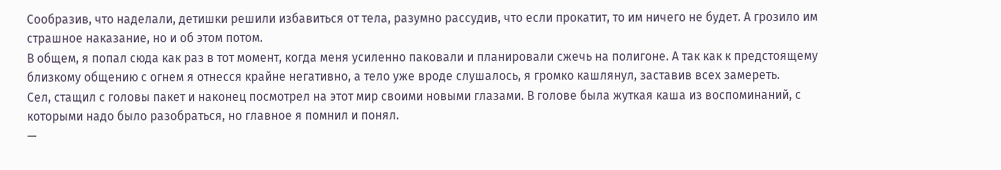Сообразив, что наделали, детишки решили избавиться от тела, разумно рассудив, что если прокатит, то им ничего не будет. А грозило им страшное наказание, но и об этом потом.
В общем, я попал сюда как раз в тот момент, когда меня усиленно паковали и планировали сжечь на полигоне. А так как к предстоящему близкому общению с огнем я отнесся крайне негативно, а тело уже вроде слушалось, я громко кашлянул, заставив всех замереть.
Сел, стащил с головы пакет и наконец посмотрел на этот мир своими новыми глазами. В голове была жуткая каша из воспоминаний, с которыми надо было разобраться, но главное я помнил и понял.
—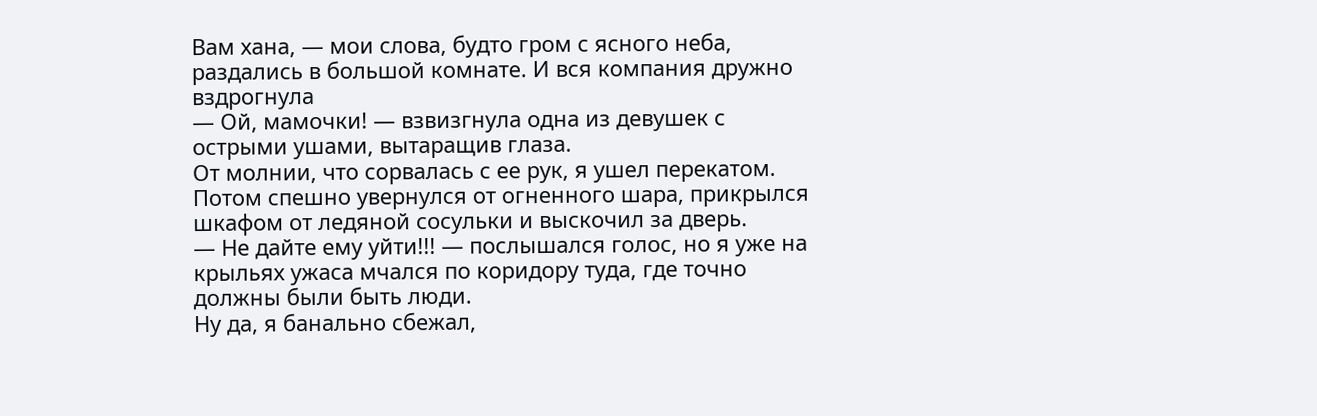Вам хана, — мои слова, будто гром с ясного неба, раздались в большой комнате. И вся компания дружно вздрогнула
— Ой, мамочки! — взвизгнула одна из девушек с острыми ушами, вытаращив глаза.
От молнии, что сорвалась с ее рук, я ушел перекатом. Потом спешно увернулся от огненного шара, прикрылся шкафом от ледяной сосульки и выскочил за дверь.
— Не дайте ему уйти!!! — послышался голос, но я уже на крыльях ужаса мчался по коридору туда, где точно должны были быть люди.
Ну да, я банально сбежал,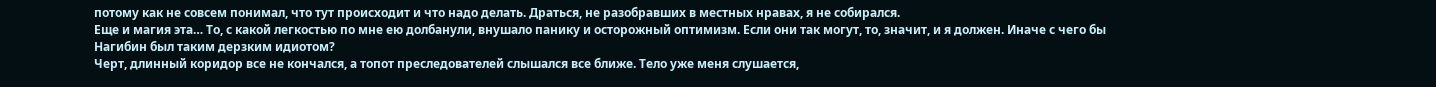потому как не совсем понимал, что тут происходит и что надо делать. Драться, не разобравших в местных нравах, я не собирался.
Еще и магия эта… То, с какой легкостью по мне ею долбанули, внушало панику и осторожный оптимизм. Если они так могут, то, значит, и я должен. Иначе с чего бы Нагибин был таким дерзким идиотом?
Черт, длинный коридор все не кончался, а топот преследователей слышался все ближе. Тело уже меня слушается,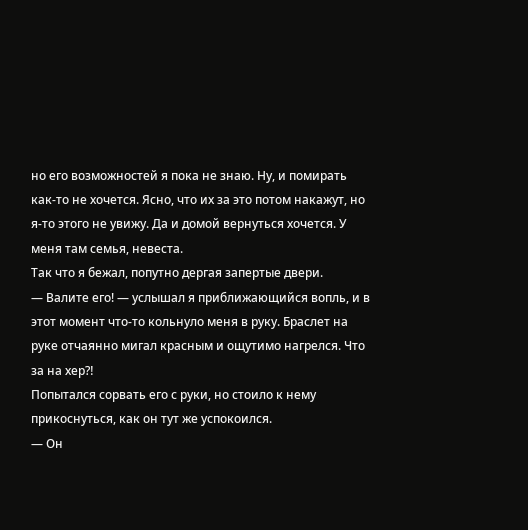но его возможностей я пока не знаю. Ну, и помирать как-то не хочется. Ясно, что их за это потом накажут, но я-то этого не увижу. Да и домой вернуться хочется. У меня там семья, невеста.
Так что я бежал, попутно дергая запертые двери.
— Валите его! — услышал я приближающийся вопль, и в этот момент что-то кольнуло меня в руку. Браслет на руке отчаянно мигал красным и ощутимо нагрелся. Что за на хер⁈
Попытался сорвать его с руки, но стоило к нему прикоснуться, как он тут же успокоился.
— Он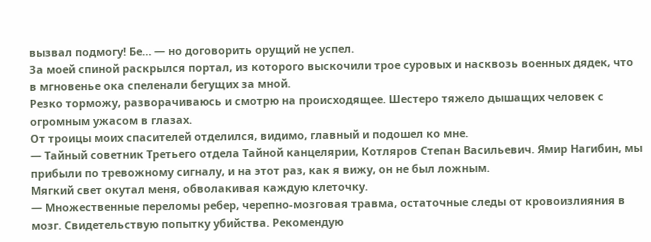вызвал подмогу! Бе… — но договорить орущий не успел.
За моей спиной раскрылся портал, из которого выскочили трое суровых и насквозь военных дядек, что в мгновенье ока спеленали бегущих за мной.
Резко торможу, разворачиваюсь и смотрю на происходящее. Шестеро тяжело дышащих человек с огромным ужасом в глазах.
От троицы моих спасителей отделился, видимо, главный и подошел ко мне.
— Тайный советник Третьего отдела Тайной канцелярии, Котляров Степан Васильевич. Ямир Нагибин, мы прибыли по тревожному сигналу, и на этот раз, как я вижу, он не был ложным.
Мягкий свет окутал меня, обволакивая каждую клеточку.
— Множественные переломы ребер, черепно-мозговая травма, остаточные следы от кровоизлияния в мозг. Свидетельствую попытку убийства. Рекомендую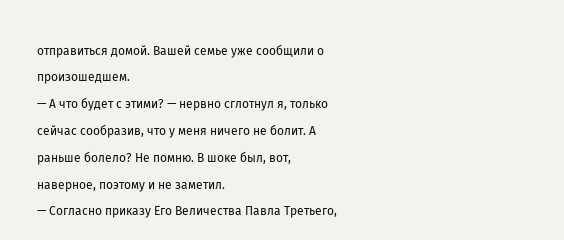отправиться домой. Вашей семье уже сообщили о произошедшем.
— А что будет с этими? — нервно сглотнул я, только сейчас сообразив, что у меня ничего не болит. А раньше болело? Не помню. В шоке был, вот, наверное, поэтому и не заметил.
— Согласно приказу Его Величества Павла Третьего,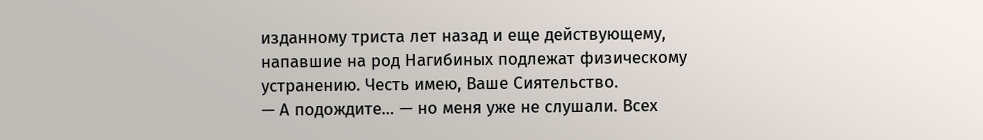изданному триста лет назад и еще действующему, напавшие на род Нагибиных подлежат физическому устранению. Честь имею, Ваше Сиятельство.
— А подождите… — но меня уже не слушали. Всех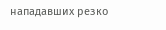нападавших резко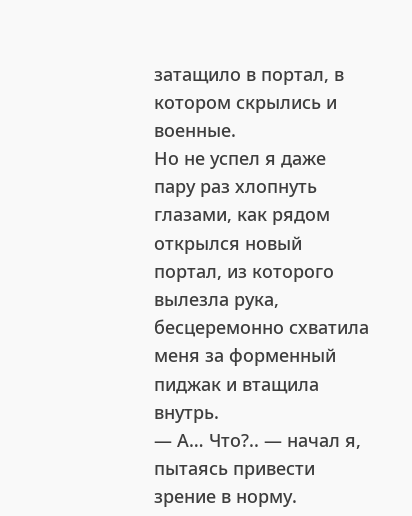затащило в портал, в котором скрылись и военные.
Но не успел я даже пару раз хлопнуть глазами, как рядом открылся новый портал, из которого вылезла рука, бесцеремонно схватила меня за форменный пиджак и втащила внутрь.
— А… Что?.. — начал я, пытаясь привести зрение в норму.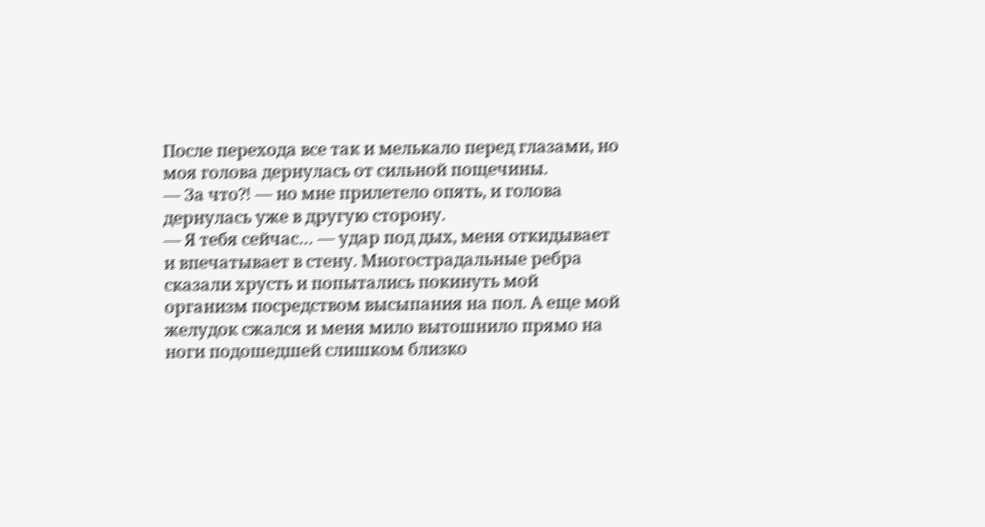После перехода все так и мелькало перед глазами, но моя голова дернулась от сильной пощечины.
— За что⁈ — но мне прилетело опять, и голова дернулась уже в другую сторону.
— Я тебя сейчас… — удар под дых, меня откидывает и впечатывает в стену. Многострадальные ребра сказали хрусть и попытались покинуть мой организм посредством высыпания на пол. А еще мой желудок сжался и меня мило вытошнило прямо на ноги подошедшей слишком близко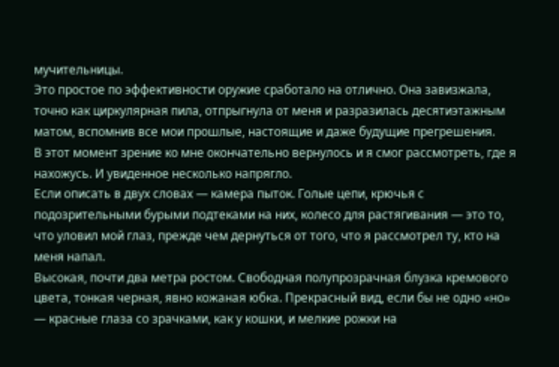мучительницы.
Это простое по эффективности оружие сработало на отлично. Она завизжала, точно как циркулярная пила, отпрыгнула от меня и разразилась десятиэтажным матом, вспомнив все мои прошлые, настоящие и даже будущие прегрешения.
В этот момент зрение ко мне окончательно вернулось и я смог рассмотреть, где я нахожусь. И увиденное несколько напрягло.
Если описать в двух словах — камера пыток. Голые цепи, крючья с подозрительными бурыми подтеками на них, колесо для растягивания — это то, что уловил мой глаз, прежде чем дернуться от того, что я рассмотрел ту, кто на меня напал.
Высокая, почти два метра ростом. Свободная полупрозрачная блузка кремового цвета, тонкая черная, явно кожаная юбка. Прекрасный вид, если бы не одно «но» — красные глаза со зрачками, как у кошки, и мелкие рожки на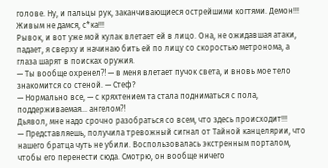голове. Ну, и пальцы рук, заканчивающиеся острейшими когтями. Демон!!! Живым не дамся, с*ка!!!
Рывок, и вот уже мой кулак влетает ей в лицо. Она, не ожидавшая атаки, падает, я сверху и начинаю бить ей по лицу со скоростью метронома, а глаза шарят в поисках оружия.
— Ты вообще охренел⁈ — в меня влетает пучок света, и вновь мое тело знакомится со стеной. — Стеф?
— Нормально все, — с кряхтением та стала подниматься с пола, поддерживаемая… ангелом⁈
Дьявол, мне надо срочно разобраться со всем, что здесь происходит!!!
— Представляешь, получила тревожный сигнал от Тайной канцелярии, что нашего братца чуть не убили. Воспользовалась экстренным порталом, чтобы его перенести сюда. Смотрю, он вообще ничего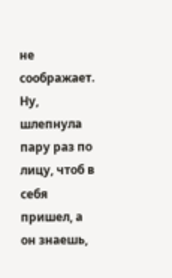не соображает. Ну, шлепнула пару раз по лицу, чтоб в себя пришел, а он знаешь,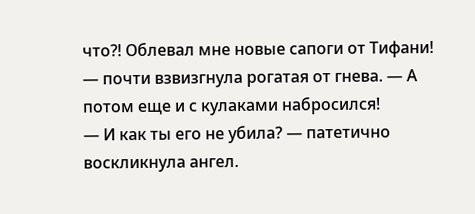что⁈ Облевал мне новые сапоги от Тифани! — почти взвизгнула рогатая от гнева. — А потом еще и с кулаками набросился!
— И как ты его не убила? — патетично воскликнула ангел.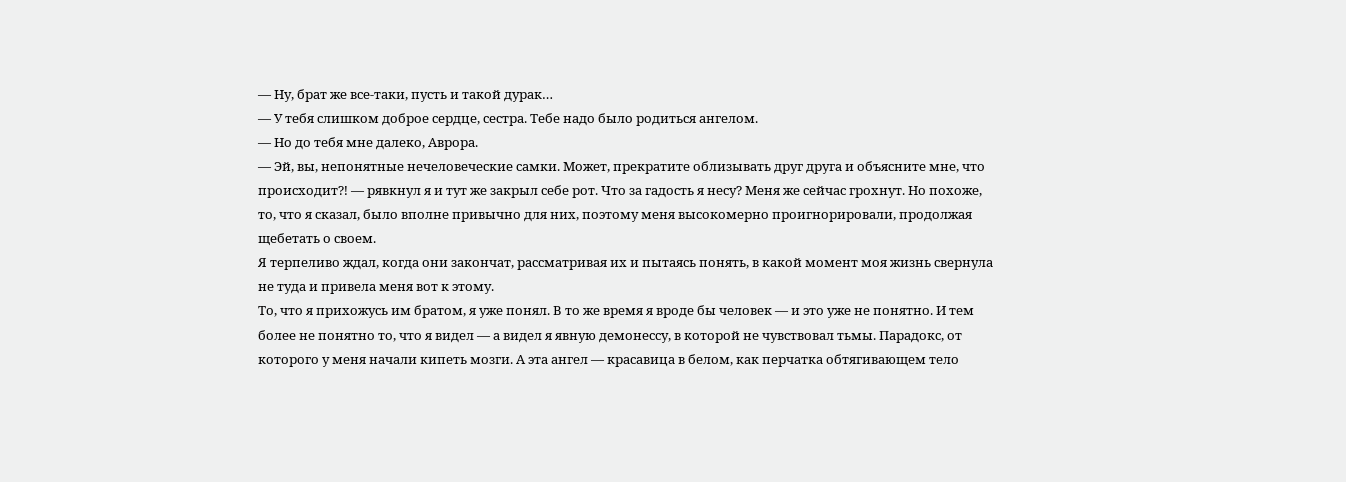— Ну, брат же все-таки, пусть и такой дурак…
— У тебя слишком доброе сердце, сестра. Тебе надо было родиться ангелом.
— Но до тебя мне далеко, Аврора.
— Эй, вы, непонятные нечеловеческие самки. Может, прекратите облизывать друг друга и объясните мне, что происходит⁈ — рявкнул я и тут же закрыл себе рот. Что за гадость я несу? Меня же сейчас грохнут. Но похоже, то, что я сказал, было вполне привычно для них, поэтому меня высокомерно проигнорировали, продолжая щебетать о своем.
Я терпеливо ждал, когда они закончат, рассматривая их и пытаясь понять, в какой момент моя жизнь свернула не туда и привела меня вот к этому.
То, что я прихожусь им братом, я уже понял. В то же время я вроде бы человек — и это уже не понятно. И тем более не понятно то, что я видел — а видел я явную демонессу, в которой не чувствовал тьмы. Парадокс, от которого у меня начали кипеть мозги. А эта ангел — красавица в белом, как перчатка обтягивающем тело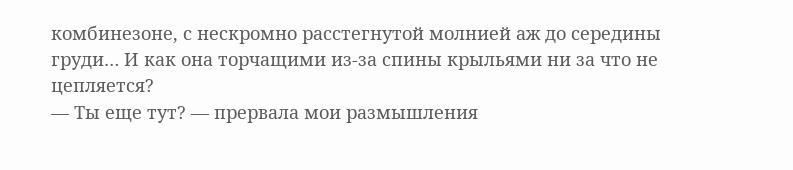комбинезоне, с нескромно расстегнутой молнией аж до середины груди… И как она торчащими из-за спины крыльями ни за что не цепляется?
— Ты еще тут? — прервала мои размышления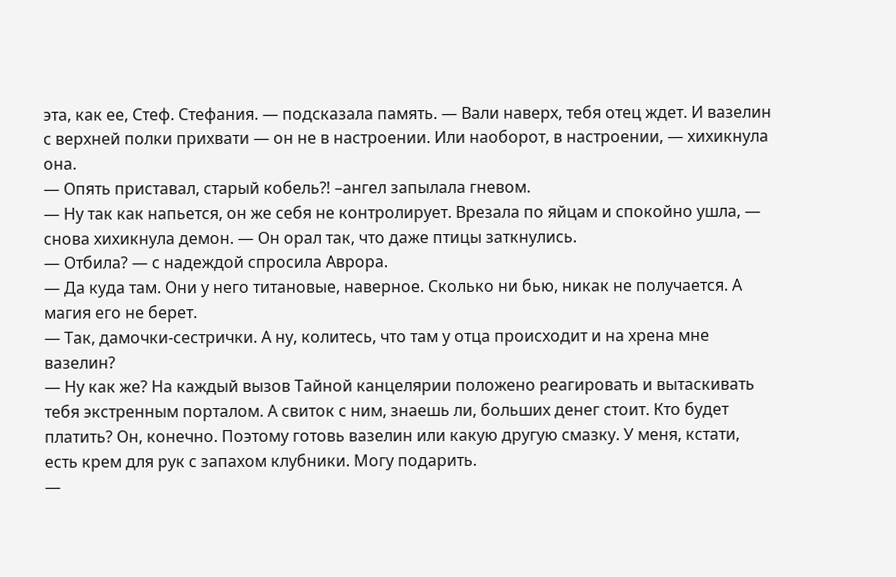эта, как ее, Стеф. Стефания. — подсказала память. — Вали наверх, тебя отец ждет. И вазелин с верхней полки прихвати — он не в настроении. Или наоборот, в настроении, — хихикнула она.
— Опять приставал, старый кобель⁈ –ангел запылала гневом.
— Ну так как напьется, он же себя не контролирует. Врезала по яйцам и спокойно ушла, — снова хихикнула демон. — Он орал так, что даже птицы заткнулись.
— Отбила? — с надеждой спросила Аврора.
— Да куда там. Они у него титановые, наверное. Сколько ни бью, никак не получается. А магия его не берет.
— Так, дамочки-сестрички. А ну, колитесь, что там у отца происходит и на хрена мне вазелин?
— Ну как же? На каждый вызов Тайной канцелярии положено реагировать и вытаскивать тебя экстренным порталом. А свиток с ним, знаешь ли, больших денег стоит. Кто будет платить? Он, конечно. Поэтому готовь вазелин или какую другую смазку. У меня, кстати, есть крем для рук с запахом клубники. Могу подарить.
—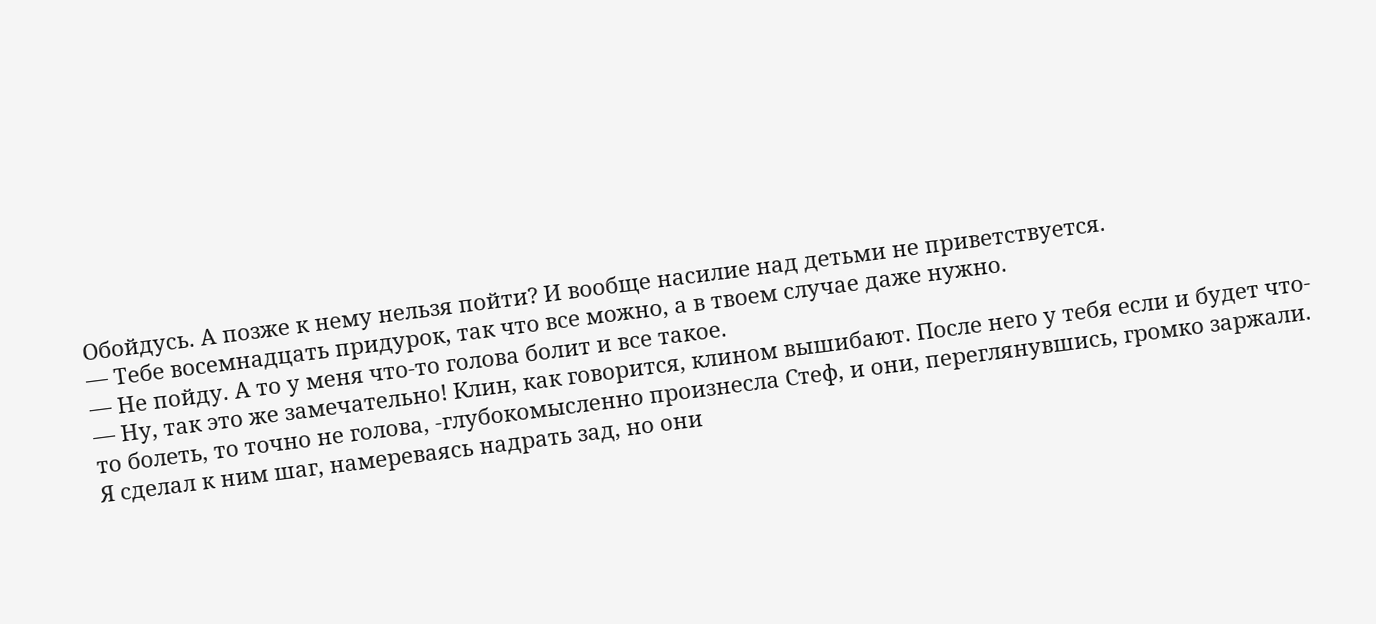Обойдусь. А позже к нему нельзя пойти? И вообще насилие над детьми не приветствуется.
— Тебе восемнадцать придурок, так что все можно, а в твоем случае даже нужно.
— Не пойду. А то у меня что-то голова болит и все такое.
— Ну, так это же замечательно! Клин, как говорится, клином вышибают. После него у тебя если и будет что-то болеть, то точно не голова, -глубокомысленно произнесла Стеф, и они, переглянувшись, громко заржали.
Я сделал к ним шаг, намереваясь надрать зад, но они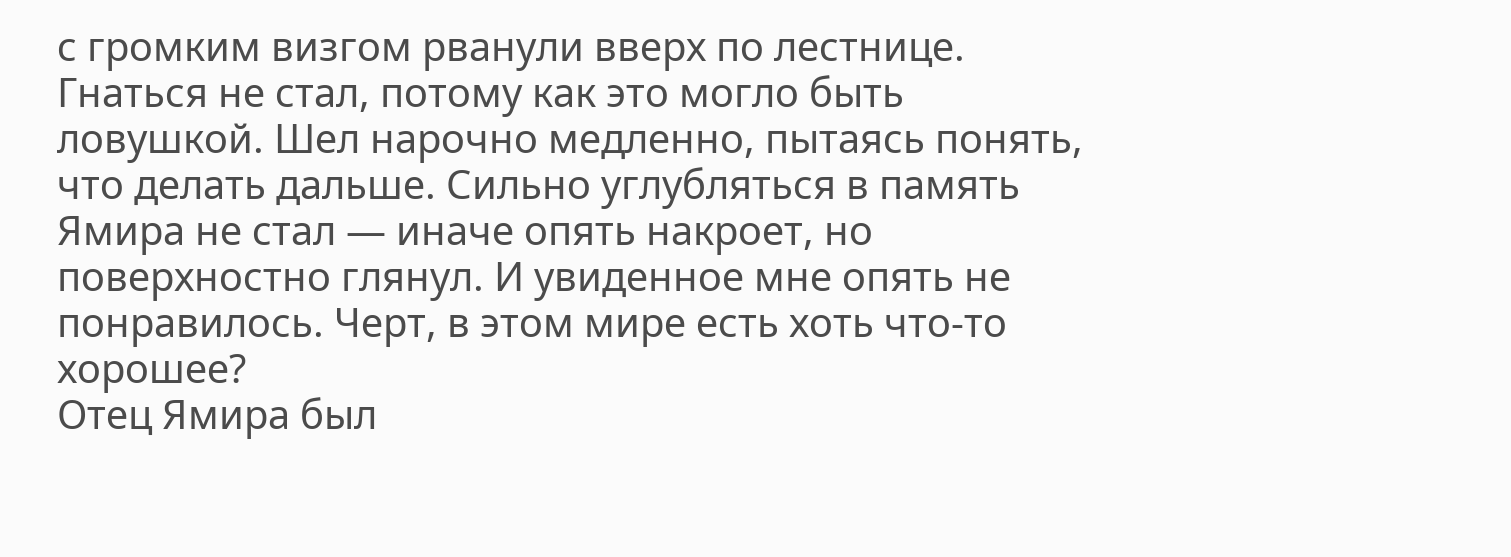с громким визгом рванули вверх по лестнице. Гнаться не стал, потому как это могло быть ловушкой. Шел нарочно медленно, пытаясь понять, что делать дальше. Сильно углубляться в память Ямира не стал — иначе опять накроет, но поверхностно глянул. И увиденное мне опять не понравилось. Черт, в этом мире есть хоть что-то хорошее?
Отец Ямира был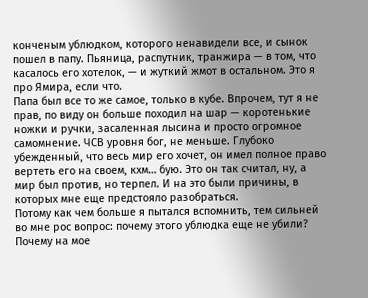конченым ублюдком, которого ненавидели все, и сынок пошел в папу. Пьяница, распутник, транжира — в том, что касалось его хотелок, — и жуткий жмот в остальном. Это я про Ямира, если что.
Папа был все то же самое, только в кубе. Впрочем, тут я не прав, по виду он больше походил на шар — коротенькие ножки и ручки, засаленная лысина и просто огромное самомнение. ЧСВ уровня бог, не меньше. Глубоко убежденный, что весь мир его хочет, он имел полное право вертеть его на своем, кхм… бую. Это он так считал, ну, а мир был против, но терпел. И на это были причины, в которых мне еще предстояло разобраться.
Потому как чем больше я пытался вспомнить, тем сильней во мне рос вопрос: почему этого ублюдка еще не убили? Почему на мое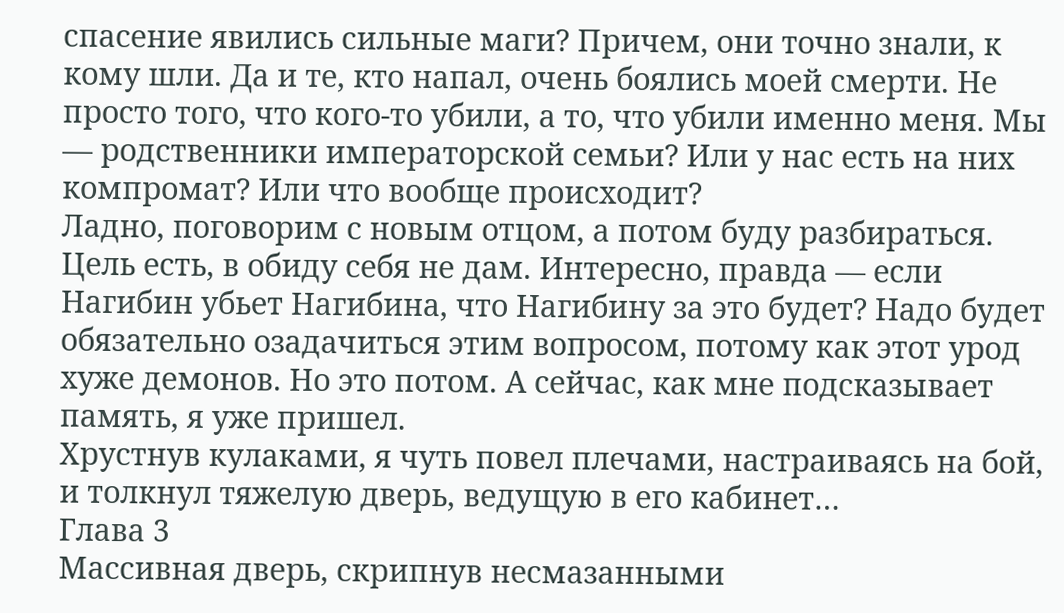спасение явились сильные маги? Причем, они точно знали, к кому шли. Да и те, кто напал, очень боялись моей смерти. Не просто того, что кого-то убили, а то, что убили именно меня. Мы — родственники императорской семьи? Или у нас есть на них компромат? Или что вообще происходит?
Ладно, поговорим с новым отцом, а потом буду разбираться. Цель есть, в обиду себя не дам. Интересно, правда — если Нагибин убьет Нагибина, что Нагибину за это будет? Надо будет обязательно озадачиться этим вопросом, потому как этот урод хуже демонов. Но это потом. А сейчас, как мне подсказывает память, я уже пришел.
Хрустнув кулаками, я чуть повел плечами, настраиваясь на бой, и толкнул тяжелую дверь, ведущую в его кабинет…
Глава 3
Массивная дверь, скрипнув несмазанными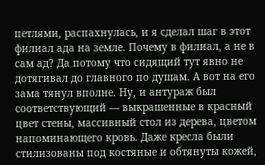петлями, распахнулась, и я сделал шаг в этот филиал ада на земле. Почему в филиал, а не в сам ад? Да потому что сидящий тут явно не дотягивал до главного по душам. А вот на его зама тянул вполне. Ну, и антураж был соответствующий — выкрашенные в красный цвет стены, массивный стол из дерева, цветом напоминающего кровь. Даже кресла были стилизованы под костяные и обтянуты кожей,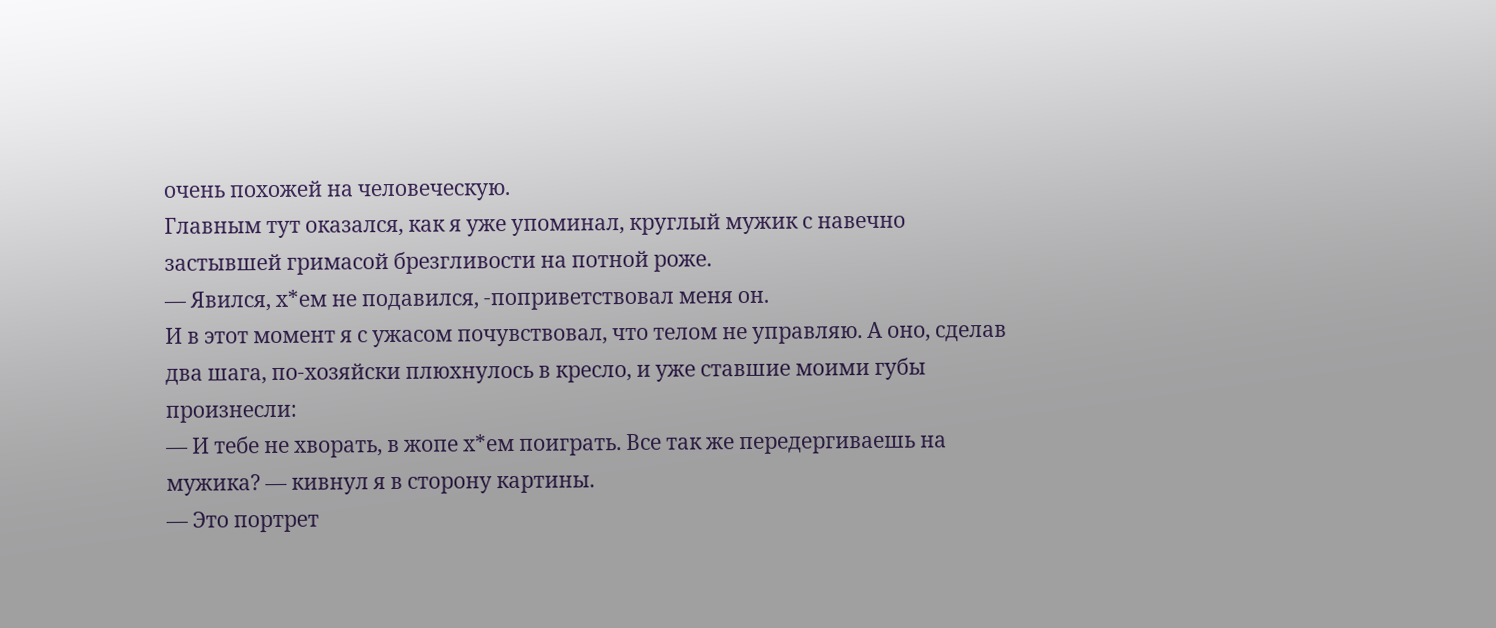очень похожей на человеческую.
Главным тут оказался, как я уже упоминал, круглый мужик с навечно застывшей гримасой брезгливости на потной роже.
— Явился, х*ем не подавился, -поприветствовал меня он.
И в этот момент я с ужасом почувствовал, что телом не управляю. А оно, сделав два шага, по-хозяйски плюхнулось в кресло, и уже ставшие моими губы произнесли:
— И тебе не хворать, в жопе х*ем поиграть. Все так же передергиваешь на мужика? — кивнул я в сторону картины.
— Это портрет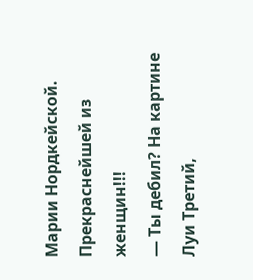Марии Нордкейской. Прекраснейшей из женщин!!!
— Ты дебил? На картине Луи Третий,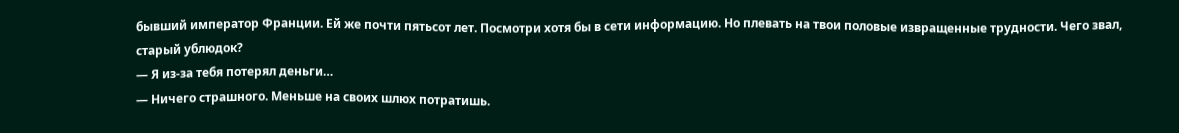бывший император Франции. Ей же почти пятьсот лет. Посмотри хотя бы в сети информацию. Но плевать на твои половые извращенные трудности. Чего звал, старый ублюдок?
— Я из-за тебя потерял деньги…
— Ничего страшного. Меньше на своих шлюх потратишь.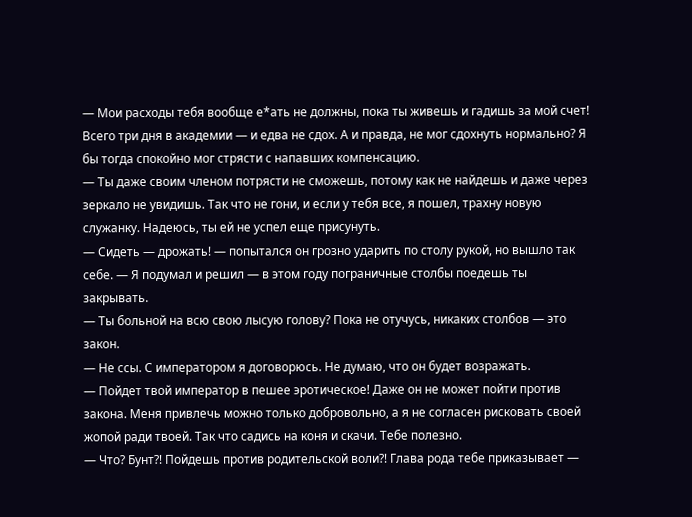— Мои расходы тебя вообще е*ать не должны, пока ты живешь и гадишь за мой счет! Всего три дня в академии — и едва не сдох. А и правда, не мог сдохнуть нормально? Я бы тогда спокойно мог стрясти с напавших компенсацию.
— Ты даже своим членом потрясти не сможешь, потому как не найдешь и даже через зеркало не увидишь. Так что не гони, и если у тебя все, я пошел, трахну новую служанку. Надеюсь, ты ей не успел еще присунуть.
— Сидеть — дрожать! — попытался он грозно ударить по столу рукой, но вышло так себе. — Я подумал и решил — в этом году пограничные столбы поедешь ты закрывать.
— Ты больной на всю свою лысую голову? Пока не отучусь, никаких столбов — это закон.
— Не ссы. С императором я договорюсь. Не думаю, что он будет возражать.
— Пойдет твой император в пешее эротическое! Даже он не может пойти против закона. Меня привлечь можно только добровольно, а я не согласен рисковать своей жопой ради твоей. Так что садись на коня и скачи. Тебе полезно.
— Что? Бунт⁈ Пойдешь против родительской воли⁈ Глава рода тебе приказывает —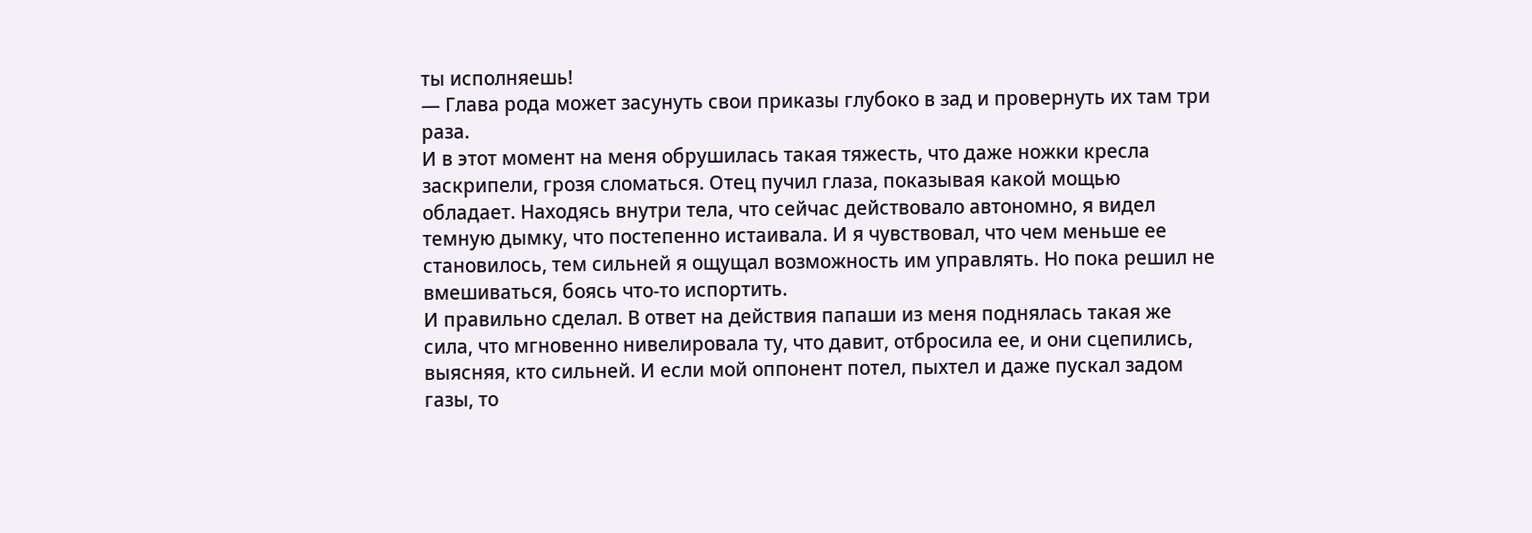ты исполняешь!
— Глава рода может засунуть свои приказы глубоко в зад и провернуть их там три раза.
И в этот момент на меня обрушилась такая тяжесть, что даже ножки кресла заскрипели, грозя сломаться. Отец пучил глаза, показывая какой мощью обладает. Находясь внутри тела, что сейчас действовало автономно, я видел темную дымку, что постепенно истаивала. И я чувствовал, что чем меньше ее становилось, тем сильней я ощущал возможность им управлять. Но пока решил не вмешиваться, боясь что-то испортить.
И правильно сделал. В ответ на действия папаши из меня поднялась такая же сила, что мгновенно нивелировала ту, что давит, отбросила ее, и они сцепились, выясняя, кто сильней. И если мой оппонент потел, пыхтел и даже пускал задом газы, то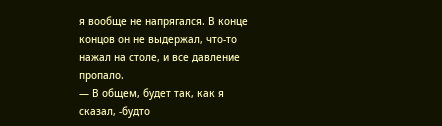я вообще не напрягался. В конце концов он не выдержал, что-то нажал на столе, и все давление пропало.
— В общем, будет так, как я сказал, -будто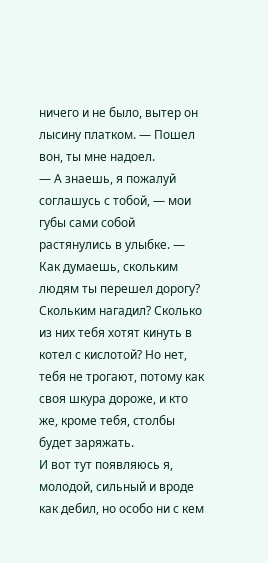ничего и не было, вытер он лысину платком. — Пошел вон, ты мне надоел.
— А знаешь, я пожалуй соглашусь с тобой, — мои губы сами собой растянулись в улыбке. — Как думаешь, скольким людям ты перешел дорогу? Скольким нагадил? Сколько из них тебя хотят кинуть в котел с кислотой? Но нет, тебя не трогают, потому как своя шкура дороже, и кто же, кроме тебя, столбы будет заряжать.
И вот тут появляюсь я, молодой, сильный и вроде как дебил, но особо ни с кем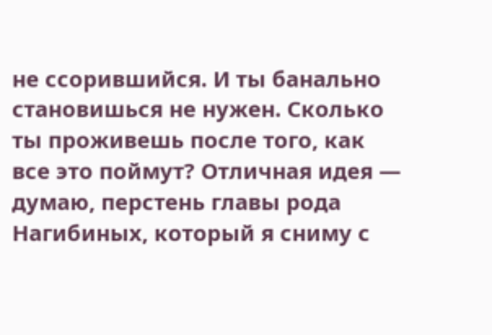не ссорившийся. И ты банально становишься не нужен. Сколько ты проживешь после того, как все это поймут? Отличная идея — думаю, перстень главы рода Нагибиных, который я сниму с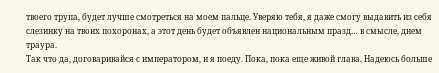твоего трупа, будет лучше смотреться на моем пальце. Уверяю тебя, я даже смогу выдавить из себя слезинку на твоих похоронах, а этот день будет объявлен национальным празд… в смысле, днем траура.
Так что да, договаривайся с императором, и я поеду. Пока, пока еще живой глава. Надеюсь больше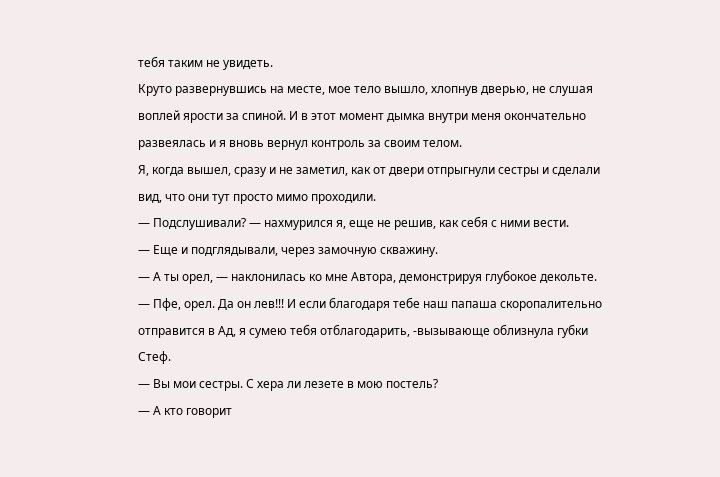тебя таким не увидеть.
Круто развернувшись на месте, мое тело вышло, хлопнув дверью, не слушая воплей ярости за спиной. И в этот момент дымка внутри меня окончательно развеялась и я вновь вернул контроль за своим телом.
Я, когда вышел, сразу и не заметил, как от двери отпрыгнули сестры и сделали вид, что они тут просто мимо проходили.
— Подслушивали? — нахмурился я, еще не решив, как себя с ними вести.
— Еще и подглядывали, через замочную скважину.
— А ты орел, — наклонилась ко мне Автора, демонстрируя глубокое декольте.
— Пфе, орел. Да он лев!!! И если благодаря тебе наш папаша скоропалительно отправится в Ад, я сумею тебя отблагодарить, -вызывающе облизнула губки Стеф.
— Вы мои сестры. С хера ли лезете в мою постель?
— А кто говорит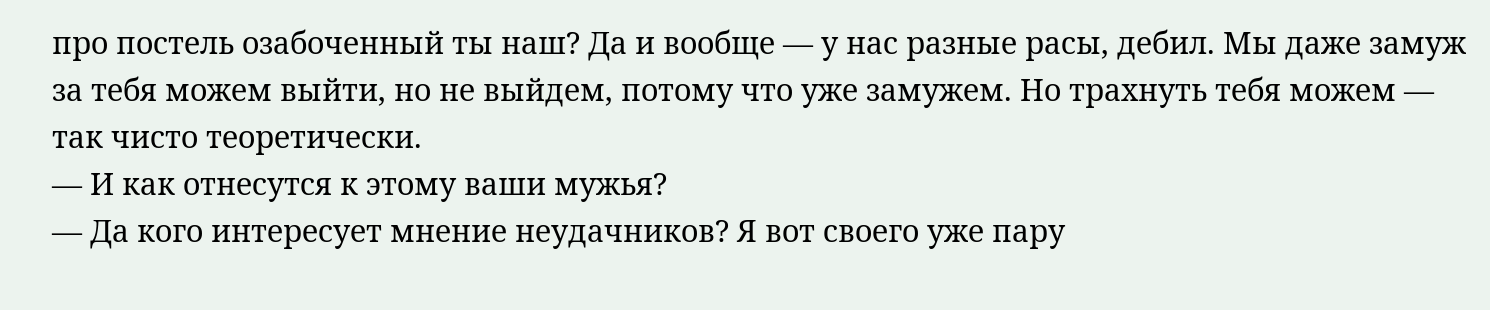про постель озабоченный ты наш? Да и вообще — у нас разные расы, дебил. Мы даже замуж за тебя можем выйти, но не выйдем, потому что уже замужем. Но трахнуть тебя можем — так чисто теоретически.
— И как отнесутся к этому ваши мужья?
— Да кого интересует мнение неудачников? Я вот своего уже пару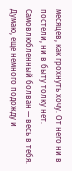месяцев, как грохнуть хочу. От него ни в постели, ни в быту толку нет. Самовлюбленный болван — весь в тебя. Думаю, еще немного подожду и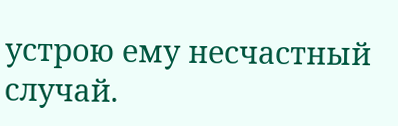устрою ему несчастный случай.